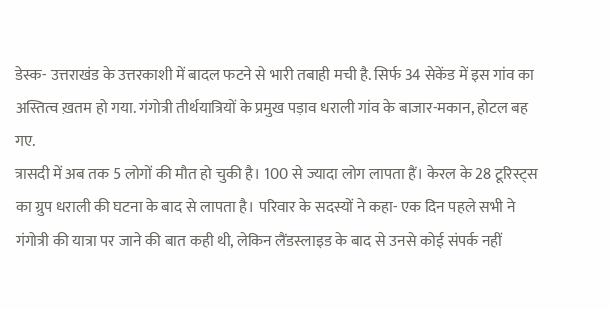डेस्क- उत्तराखंड के उत्तरकाशी में बादल फटने से भारी तबाही मची है. सिर्फ 34 सेकेंड में इस गांव का अस्तित्व ख़तम हो गया. गंगोत्री तीर्थयात्रियों के प्रमुख पड़ाव धराली गांव के बाजार-मकान, होटल बह गए.
त्रासदी में अब तक 5 लोगों की मौत हो चुकी है। 100 से ज्यादा लोग लापता हैं। केरल के 28 टूरिस्ट्स का ग्रुप धराली की घटना के बाद से लापता है। परिवार के सदस्यों ने कहा- एक दिन पहले सभी ने गंगोत्री की यात्रा पर जाने की बात कही थी, लेकिन लैंडस्लाइड के बाद से उनसे कोई संपर्क नहीं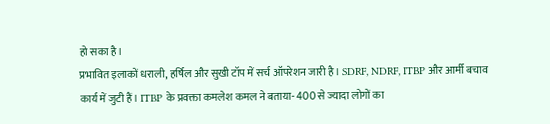हो सका है।
प्रभावित इलाकों धराली, हर्षिल और सुखी टॉप में सर्च ऑपरेशन जारी है। SDRF, NDRF, ITBP और आर्मी बचाव कार्य में जुटी हैं। ITBP के प्रवक्ता कमलेश कमल ने बताया- 400 से ज्यादा लोगों का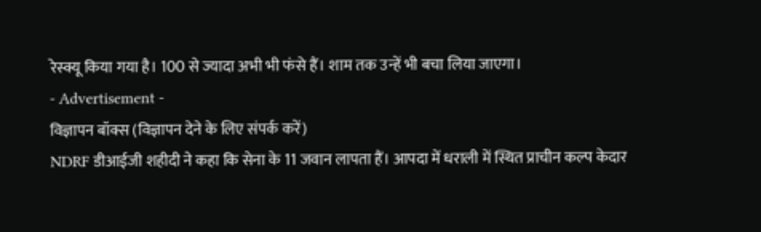रेस्क्यू किया गया है। 100 से ज्यादा अभी भी फंसे हैं। शाम तक उन्हें भी बचा लिया जाएगा।
- Advertisement -
विज्ञापन बॉक्स (विज्ञापन देने के लिए संपर्क करें)
NDRF डीआईजी शहीदी ने कहा कि सेना के 11 जवान लापता हैं। आपदा में धराली में स्थित प्राचीन कल्प केदार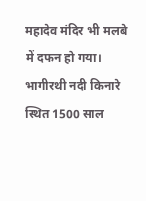महादेव मंदिर भी मलबे में दफन हो गया। भागीरथी नदी किनारे स्थित 1500 साल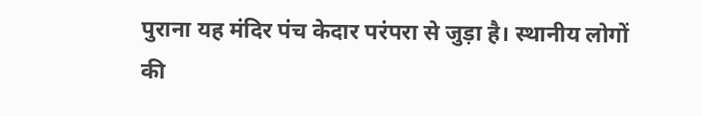पुराना यह मंदिर पंच केदार परंपरा से जुड़ा है। स्थानीय लोगों की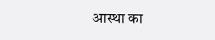आस्था का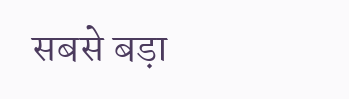सबसे बड़ा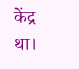केंद्र था।